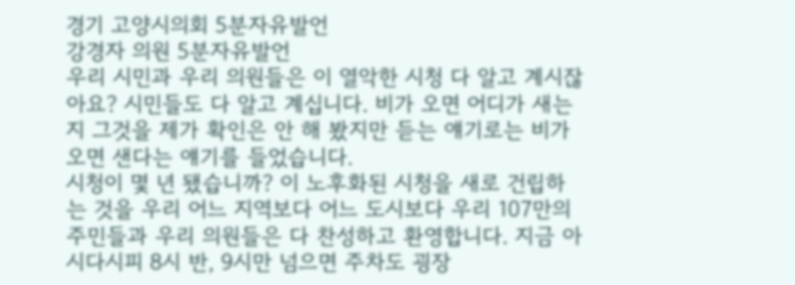경기 고양시의회 5분자유발언
강경자 의원 5분자유발언
우리 시민과 우리 의원들은 이 열악한 시청 다 알고 계시잖아요? 시민들도 다 알고 계십니다. 비가 오면 어디가 새는지 그것을 제가 확인은 안 해 봤지만 듣는 얘기로는 비가 오면 샌다는 얘기를 들었습니다.
시청이 몇 년 됐습니까? 이 노후화된 시청을 새로 건립하는 것을 우리 어느 지역보다 어느 도시보다 우리 107만의 주민들과 우리 의원들은 다 찬성하고 환영합니다. 지금 아시다시피 8시 반, 9시만 넘으면 주차도 굉장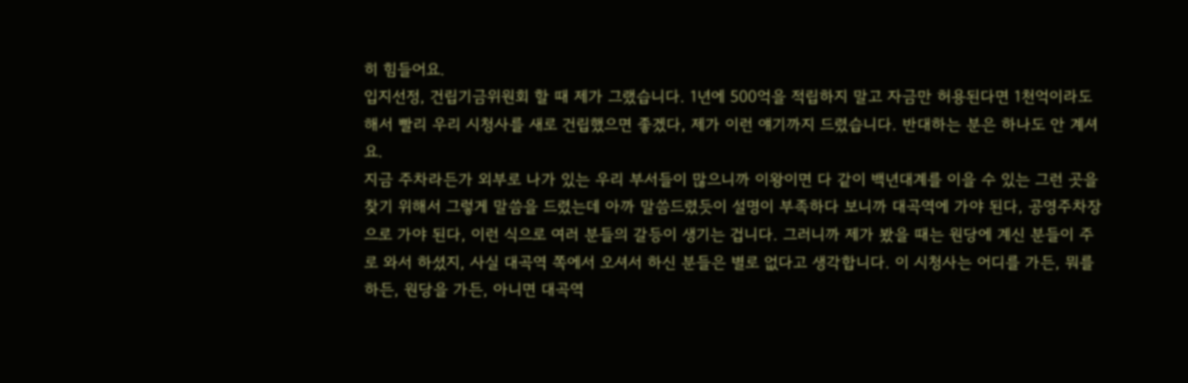히 힘들어요.
입지선정, 건립기금위원회 할 때 제가 그랬습니다. 1년에 500억을 적립하지 말고 자금만 허용된다면 1천억이라도 해서 빨리 우리 시청사를 새로 건립했으면 좋겠다, 제가 이런 얘기까지 드렸습니다. 반대하는 분은 하나도 안 계셔요.
지금 주차라든가 외부로 나가 있는 우리 부서들이 많으니까 이왕이면 다 같이 백년대계를 이을 수 있는 그런 곳을 찾기 위해서 그렇게 말씀을 드렸는데 아까 말씀드렸듯이 설명이 부족하다 보니까 대곡역에 가야 된다, 공영주차장으로 가야 된다, 이런 식으로 여러 분들의 갈등이 생기는 겁니다. 그러니까 제가 봤을 때는 원당에 계신 분들이 주로 와서 하셨지, 사실 대곡역 쪽에서 오셔서 하신 분들은 별로 없다고 생각합니다. 이 시청사는 어디를 가든, 뭐를 하든, 원당을 가든, 아니면 대곡역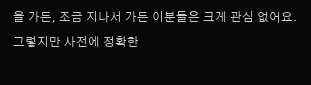을 가든, 조금 지나서 가든 이분들은 크게 관심 없어요.
그렇지만 사전에 정확한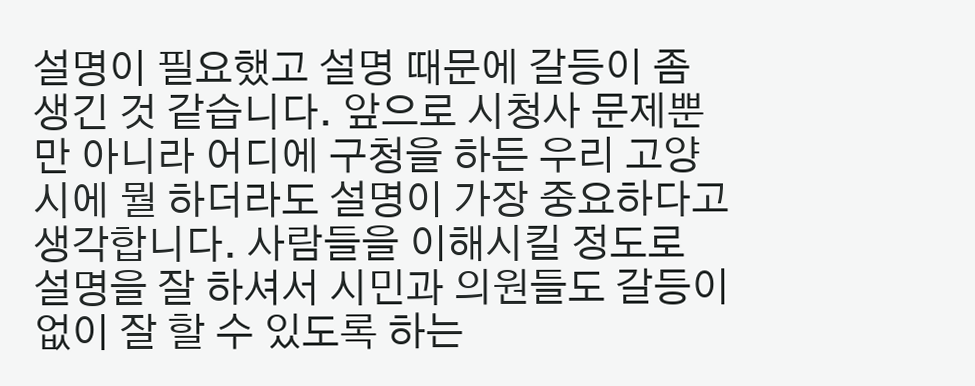설명이 필요했고 설명 때문에 갈등이 좀 생긴 것 같습니다. 앞으로 시청사 문제뿐만 아니라 어디에 구청을 하든 우리 고양시에 뭘 하더라도 설명이 가장 중요하다고 생각합니다. 사람들을 이해시킬 정도로 설명을 잘 하셔서 시민과 의원들도 갈등이 없이 잘 할 수 있도록 하는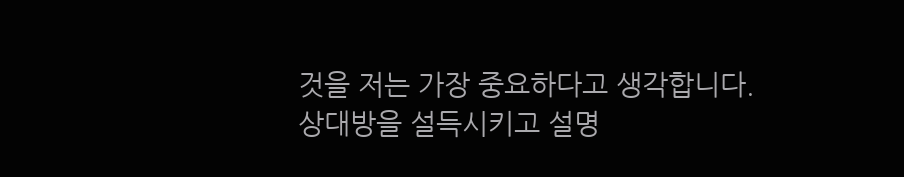것을 저는 가장 중요하다고 생각합니다.
상대방을 설득시키고 설명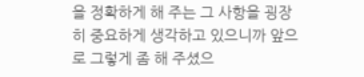을 정확하게 해 주는 그 사항을 굉장히 중요하게 생각하고 있으니까 앞으로 그렇게 좀 해 주셨으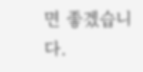면 좋겠습니다.